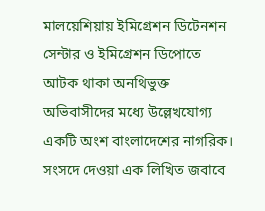মালয়েশিয়ায় ইমিগ্রেশন ডিটেনশন সেন্টার ও ইমিগ্রেশন ডিপোতে আটক থাকা অনথিভুক্ত অভিবাসীদের মধ্যে উল্লেখযোগ্য একটি অংশ বাংলাদেশের নাগরিক। সংসদে দেওয়া এক লিখিত জবাবে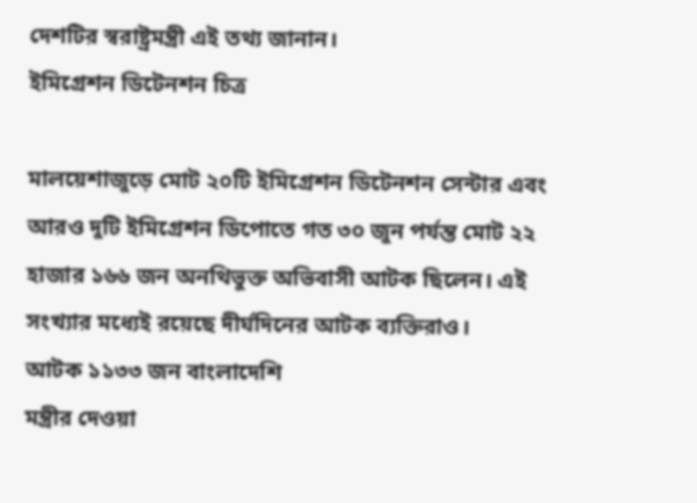দেশটির স্বরাষ্ট্রমন্ত্রী এই তথ্য জানান।
ইমিগ্রেশন ডিটেনশন চিত্র

মালয়েশাজুড়ে মোট ২০টি ইমিগ্রেশন ডিটেনশন সেন্টার এবং আরও দুটি ইমিগ্রেশন ডিপোতে গত ৩০ জুন পর্যন্ত মোট ২২ হাজার ১৬৬ জন অনথিভুক্ত অভিবাসী আটক ছিলেন। এই সংখ্যার মধ্যেই রয়েছে দীর্ঘদিনের আটক ব্যক্তিরাও।
আটক ১১৩৩ জন বাংলাদেশি
মন্ত্রীর দেওয়া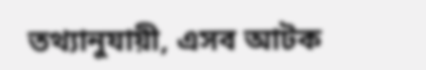তথ্যানুযায়ী, এসব আটক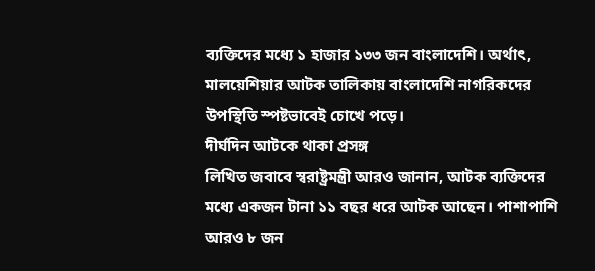ব্যক্তিদের মধ্যে ১ হাজার ১৩৩ জন বাংলাদেশি। অর্থাৎ, মালয়েশিয়ার আটক তালিকায় বাংলাদেশি নাগরিকদের উপস্থিতি স্পষ্টভাবেই চোখে পড়ে।
দীর্ঘদিন আটকে থাকা প্রসঙ্গ
লিখিত জবাবে স্বরাষ্ট্রমন্ত্রী আরও জানান, আটক ব্যক্তিদের মধ্যে একজন টানা ১১ বছর ধরে আটক আছেন। পাশাপাশি আরও ৮ জন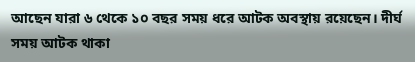আছেন যারা ৬ থেকে ১০ বছর সময় ধরে আটক অবস্থায় রয়েছেন। দীর্ঘ সময় আটক থাকা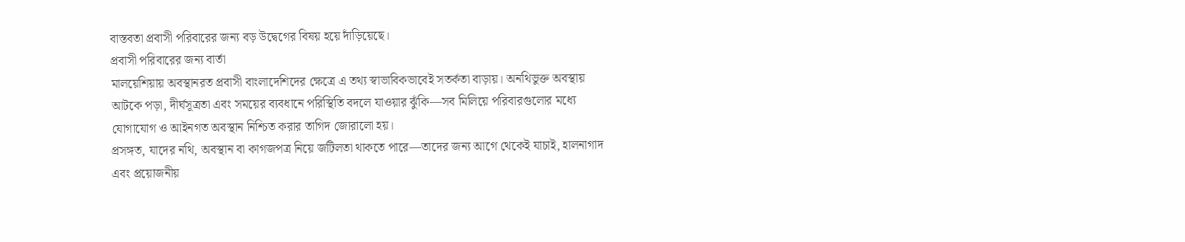বাস্তবতা প্রবাসী পরিবারের জন্য বড় উদ্বেগের বিষয় হয়ে দাঁড়িয়েছে।
প্রবাসী পরিবারের জন্য বার্তা
মালয়েশিয়ায় অবস্থানরত প্রবাসী বাংলাদেশিদের ক্ষেত্রে এ তথ্য স্বাভাবিকভাবেই সতর্কতা বাড়ায়। অনথিভুক্ত অবস্থায় আটকে পড়া, দীর্ঘসূত্রতা এবং সময়ের ব্যবধানে পরিস্থিতি বদলে যাওয়ার ঝুঁকি—সব মিলিয়ে পরিবারগুলোর মধ্যে যোগাযোগ ও আইনগত অবস্থান নিশ্চিত করার তাগিদ জোরালো হয়।
প্রসঙ্গত, যাদের নথি, অবস্থান বা কাগজপত্র নিয়ে জটিলতা থাকতে পারে—তাদের জন্য আগে থেকেই যাচাই, হালনাগাদ এবং প্রয়োজনীয়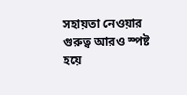সহায়তা নেওয়ার গুরুত্ব আরও স্পষ্ট হয়ে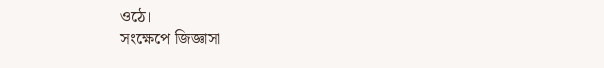ওঠে।
সংক্ষেপে জিজ্ঞাসা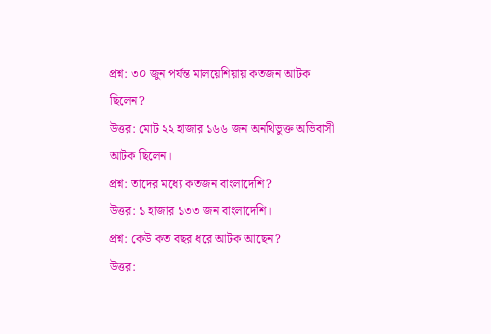প্রশ্ন: ৩০ জুন পর্যন্ত মালয়েশিয়ায় কতজন আটক ছিলেন?
উত্তর: মোট ২২ হাজার ১৬৬ জন অনথিভুক্ত অভিবাসী আটক ছিলেন।
প্রশ্ন: তাদের মধ্যে কতজন বাংলাদেশি?
উত্তর: ১ হাজার ১৩৩ জন বাংলাদেশি।
প্রশ্ন: কেউ কত বছর ধরে আটক আছেন?
উত্তর: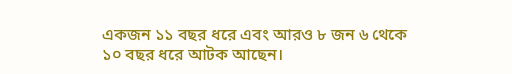একজন ১১ বছর ধরে এবং আরও ৮ জন ৬ থেকে ১০ বছর ধরে আটক আছেন।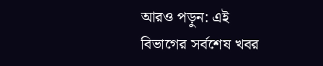আরও পড়ুন: এই বিভাগের সর্বশেষ খবর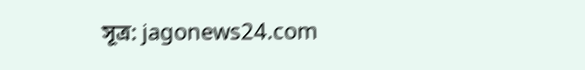সূত্র: jagonews24.com